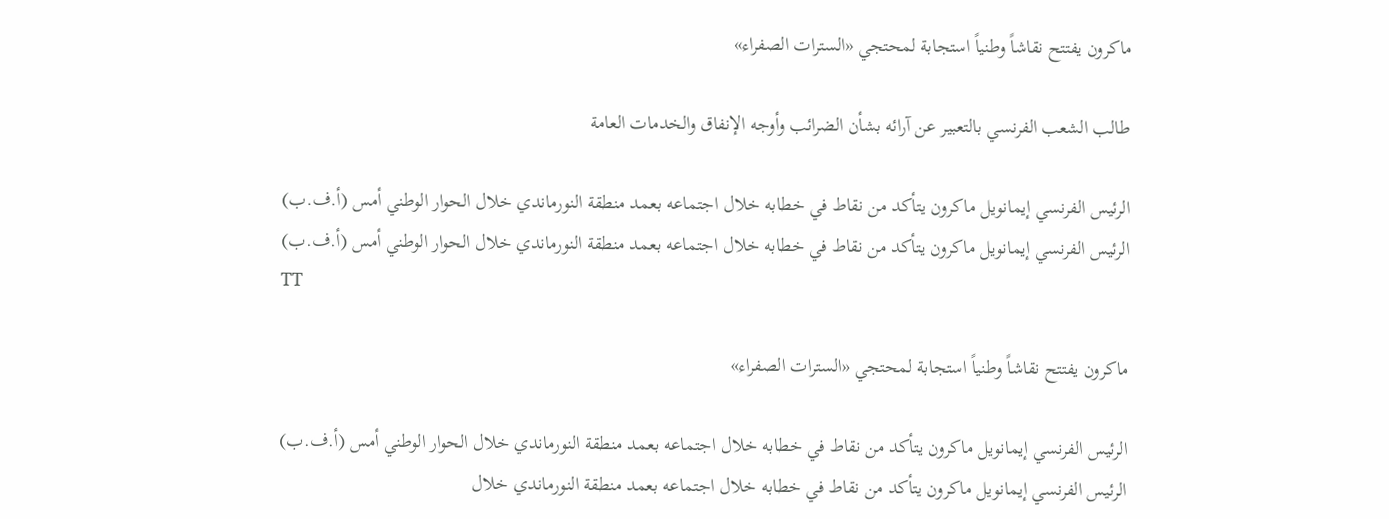ماكرون يفتتح نقاشاً وطنياً استجابة لمحتجي «السترات الصفراء»

طالب الشعب الفرنسي بالتعبير عن آرائه بشأن الضرائب وأوجه الإنفاق والخدمات العامة

الرئيس الفرنسي إيمانويل ماكرون يتأكد من نقاط في خطابه خلال اجتماعه بعمد منطقة النورماندي خلال الحوار الوطني أمس (أ.ف.ب)
الرئيس الفرنسي إيمانويل ماكرون يتأكد من نقاط في خطابه خلال اجتماعه بعمد منطقة النورماندي خلال الحوار الوطني أمس (أ.ف.ب)
TT

ماكرون يفتتح نقاشاً وطنياً استجابة لمحتجي «السترات الصفراء»

الرئيس الفرنسي إيمانويل ماكرون يتأكد من نقاط في خطابه خلال اجتماعه بعمد منطقة النورماندي خلال الحوار الوطني أمس (أ.ف.ب)
الرئيس الفرنسي إيمانويل ماكرون يتأكد من نقاط في خطابه خلال اجتماعه بعمد منطقة النورماندي خلال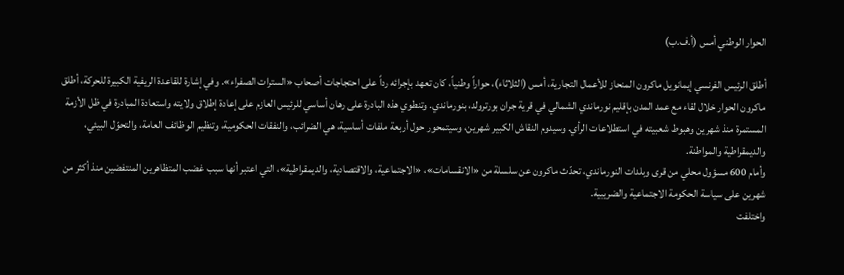الحوار الوطني أمس (أ.ف.ب)

أطلق الرئيس الفرنسي إيمانويل ماكرون المنحاز للأعمال التجارية، أمس (الثلاثاء)، حواراً وطنياً، كان تعهد بإجرائه رداً على احتجاجات أصحاب «السترات الصفراء». وفي إشارة للقاعدة الريفية الكبيرة للحركة، أطلق ماكرون الحوار خلال لقاء مع عمد المدن بإقليم نورماندي الشمالي في قرية جران بورترولد، بنورماندي. وتنطوي هذه البادرة على رهان أساسي للرئيس العازم على إعادة إطلاق ولايته واستعادة المبادرة في ظل الأزمة المستمرة منذ شهرين وهبوط شعبيته في استطلاعات الرأي. وسيدوم النقاش الكبير شهرين، وسيتمحور حول أربعة ملفات أساسية، هي الضرائب، والنفقات الحكومية، وتنظيم الوظائف العامة، والتحوّل البيئي، والديمقراطية والمواطنة.
وأمام 600 مسؤول محلي من قرى وبلدات النورماندي، تحدّث ماكرون عن سلسلة من «الانقسامات»، «الاجتماعية، والاقتصادية، والديمقراطية»، التي اعتبر أنها سبب غضب المتظاهرين المنتفضين منذ أكثر من شهرين على سياسة الحكومة الاجتماعية والضريبية.
واختلفت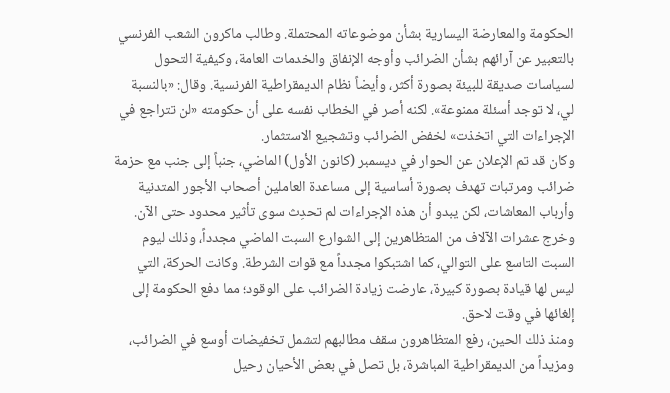الحكومة والمعارضة اليسارية بشأن موضوعاته المحتملة. وطالب ماكرون الشعب الفرنسي بالتعبير عن آرائهم بشأن الضرائب وأوجه الإنفاق والخدمات العامة، وكيفية التحول لسياسات صديقة للبيئة بصورة أكثر، وأيضاً نظام الديمقراطية الفرنسية. وقال: «بالنسبة
لي، لا توجد أسئلة ممنوعة». لكنه أصر في الخطاب نفسه على أن حكومته «لن تتراجع في الإجراءات التي اتخذت» لخفض الضرائب وتشجيع الاستثمار.
وكان قد تم الإعلان عن الحوار في ديسمبر (كانون الأول) الماضي، جنباً إلى جنب مع حزمة ضرائب ومرتبات تهدف بصورة أساسية إلى مساعدة العاملين أصحاب الأجور المتدنية وأرباب المعاشات، لكن يبدو أن هذه الإجراءات لم تحدِث سوى تأثير محدود حتى الآن. وخرج عشرات الآلاف من المتظاهرين إلى الشوارع السبت الماضي مجدداً، وذلك ليوم السبت التاسع على التوالي، كما اشتبكوا مجدداً مع قوات الشرطة. وكانت الحركة، التي ليس لها قيادة بصورة كبيرة، عارضت زيادة الضرائب على الوقود؛ مما دفع الحكومة إلى إلغائها في وقت لاحق.
ومنذ ذلك الحين، رفع المتظاهرون سقف مطالبهم لتشمل تخفيضات أوسع في الضرائب، ومزيداً من الديمقراطية المباشرة، بل تصل في بعض الأحيان رحيل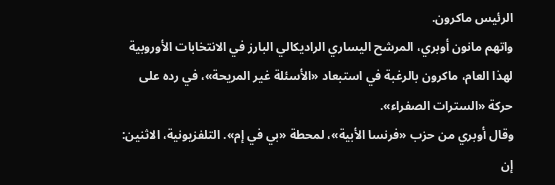الرئيس ماكرون.
واتهم مانون أوبري، المرشح اليساري الراديكالي البارز في الانتخابات الأوروبية لهذا العام، ماكرون بالرغبة في استبعاد «الأسئلة غير المريحة»، في رده على حركة «السترات الصفراء».
وقال أوبري من حزب «فرنسا الأبية»، لمحطة «بي في إم». التلفزيونية، الاثنين: إن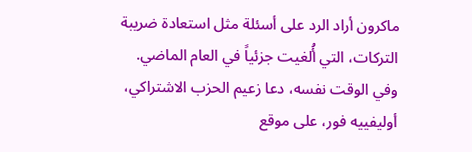ماكرون أراد الرد على أسئلة مثل استعادة ضريبة التركات، التي أُلغيت جزئياً في العام الماضي.
وفي الوقت نفسه، دعا زعيم الحزب الاشتراكي، أوليفييه فور، على موقع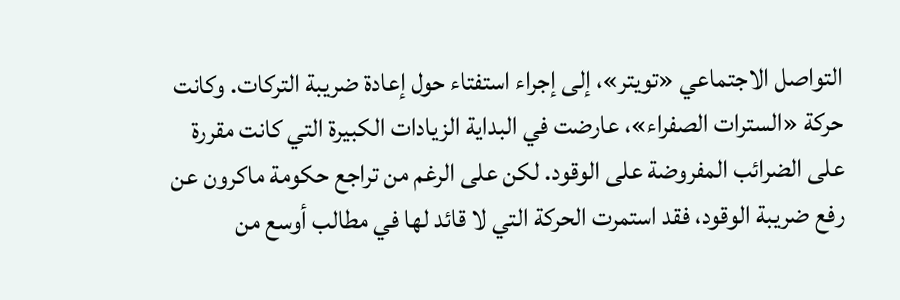التواصل الاجتماعي «تويتر»، إلى إجراء استفتاء حول إعادة ضريبة التركات. وكانت حركة «السترات الصفراء»، عارضت في البداية الزيادات الكبيرة التي كانت مقررة على الضرائب المفروضة على الوقود. لكن على الرغم من تراجع حكومة ماكرون عن رفع ضريبة الوقود، فقد استمرت الحركة التي لا قائد لها في مطالب أوسع من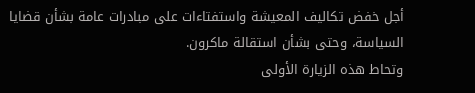أجل خفض تكاليف المعيشة واستفتاءات على مبادرات عامة بشأن قضايا السياسة، وحتى بشأن استقالة ماكرون.
وتحاط هذه الزيارة الأولى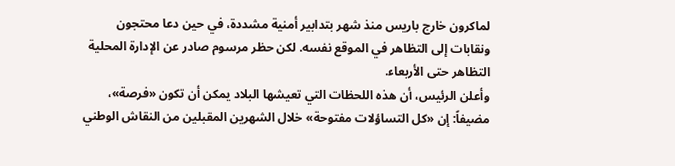لماكرون خارج باريس منذ شهر بتدابير أمنية مشددة، في حين دعا محتجون ونقابات إلى التظاهر في الموقع نفسه. لكن حظر مرسوم صادر عن الإدارة المحلية التظاهر حتى الأربعاء.
وأعلن الرئيس، أن هذه اللحظات التي تعيشها البلاد يمكن أن تكون «فرصة»، مضيفاً: إن «كل التساؤلات مفتوحة» خلال الشهرين المقبلين من النقاش الوطني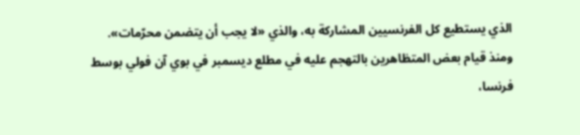الذي يستطيع كل الفرنسيين المشاركة به، والذي «لا يجب أن يتضمن محرّمات».
ومنذ قيام بعض المتظاهرين بالتهجم عليه في مطلع ديسمبر في بوي آن فولي بوسط فرنسا،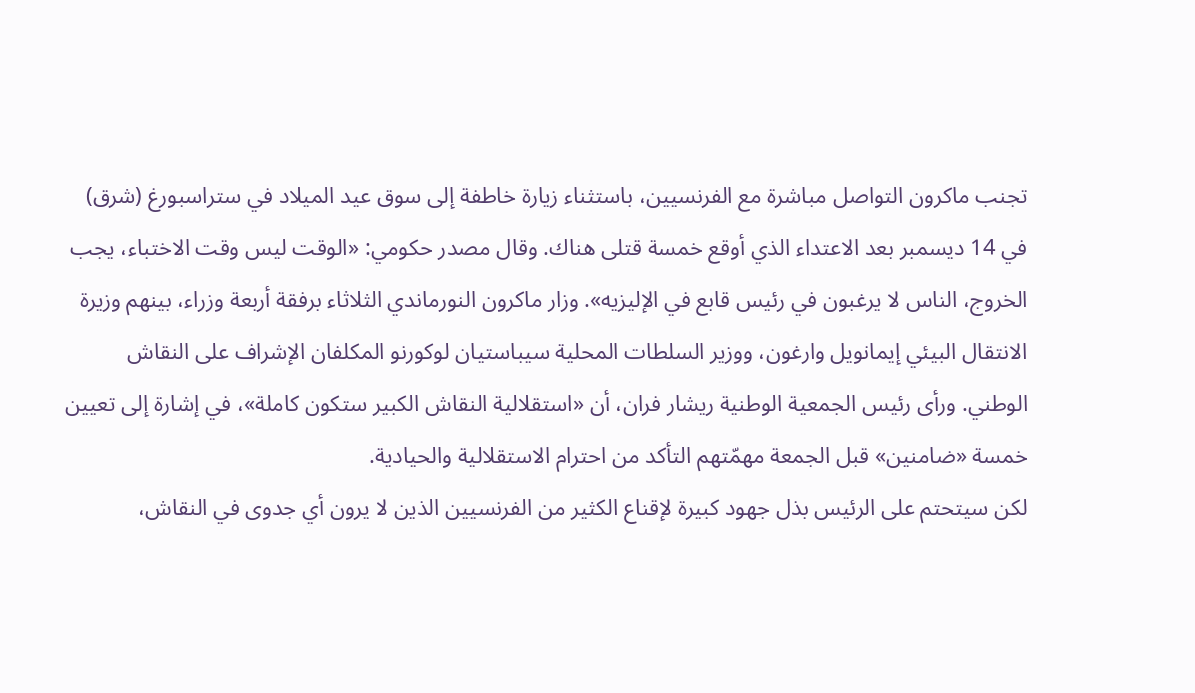تجنب ماكرون التواصل مباشرة مع الفرنسيين، باستثناء زيارة خاطفة إلى سوق عيد الميلاد في ستراسبورغ (شرق) في 14 ديسمبر بعد الاعتداء الذي أوقع خمسة قتلى هناك. وقال مصدر حكومي: «الوقت ليس وقت الاختباء، يجب الخروج، الناس لا يرغبون في رئيس قابع في الإليزيه». وزار ماكرون النورماندي الثلاثاء برفقة أربعة وزراء، بينهم وزيرة الانتقال البيئي إيمانويل وارغون، ووزير السلطات المحلية سيباستيان لوكورنو المكلفان الإشراف على النقاش الوطني. ورأى رئيس الجمعية الوطنية ريشار فران، أن «استقلالية النقاش الكبير ستكون كاملة»، في إشارة إلى تعيين خمسة «ضامنين» قبل الجمعة مهمّتهم التأكد من احترام الاستقلالية والحيادية.
لكن سيتحتم على الرئيس بذل جهود كبيرة لإقناع الكثير من الفرنسيين الذين لا يرون أي جدوى في النقاش،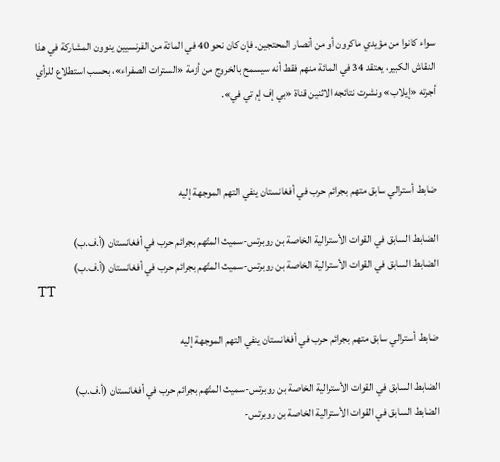سواء كانوا من مؤيدي ماكرون أو من أنصار المحتجين. فإن كان نحو 40 في المائة من الفرنسيين ينوون المشاركة في هذا النقاش الكبير، يعتقد 34 في المائة منهم فقط أنه سيسمح بالخروج من أزمة «السترات الصفراء»، بحسب استطلاع للرأي أجرته «إيلاب» ونشرت نتائجه الاثنين قناة «بي إف إم تي في».



ضابط أسترالي سابق متهم بجرائم حرب في أفغانستان ينفي التهم الموجهة إليه

الضابط السابق في القوات الأسترالية الخاصة بن روبرتس-سميث المتّهم بجرائم حرب في أفغانستان (أ.ف.ب)
الضابط السابق في القوات الأسترالية الخاصة بن روبرتس-سميث المتّهم بجرائم حرب في أفغانستان (أ.ف.ب)
TT

ضابط أسترالي سابق متهم بجرائم حرب في أفغانستان ينفي التهم الموجهة إليه

الضابط السابق في القوات الأسترالية الخاصة بن روبرتس-سميث المتّهم بجرائم حرب في أفغانستان (أ.ف.ب)
الضابط السابق في القوات الأسترالية الخاصة بن روبرتس-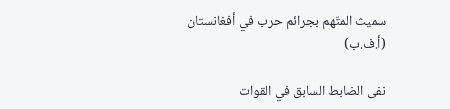سميث المتّهم بجرائم حرب في أفغانستان (أ.ف.ب)

نفى الضابط السابق في القوات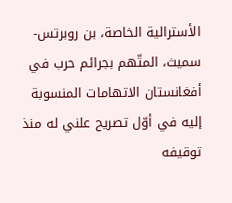الأسترالية الخاصة، بن روبرتس-سميث، المتّهم بجرائم حرب في أفغانستان الاتهامات المنسوبة إليه في أوّل تصريح علني له منذ توقيفه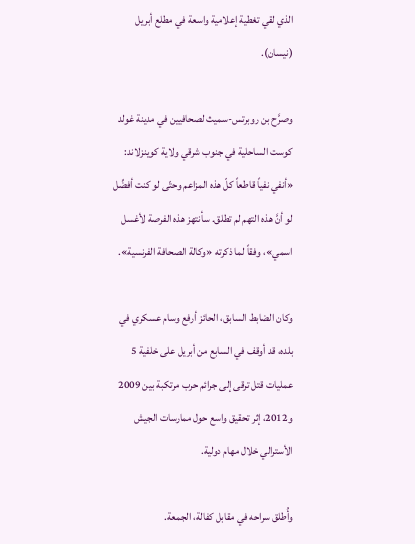الذي لقي تغطية إعلامية واسعة في مطلع أبريل (نيسان).

وصرَّح بن روبرتس-سميث لصحافيين في مدينة غولد كوست الساحلية في جنوب شرقي ولاية كوينزلاند: «أنفي نفياً قاطعاً كلّ هذه المزاعم وحتّى لو كنت أفضِّل لو أنَّ هذه التهم لم تطلق. سأنتهز هذه الفرصة لأغسل اسمي»، وفقاً لما ذكرته «وكالة الصحافة الفرنسية».

وكان الضابط السابق، الحائز أرفع وسام عسكري في بلده، قد أوقف في السابع من أبريل على خلفية 5 عمليات قتل ترقى إلى جرائم حرب مرتكبة بين 2009 و2012، إثر تحقيق واسع حول ممارسات الجيش الأسترالي خلال مهام دولية.

وأُطلق سراحه في مقابل كفالة، الجمعة.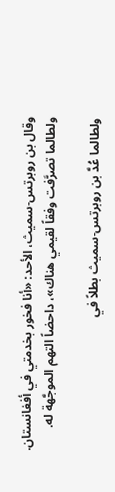وقال بن روبرتس-سميث، الأحد: «أنا فخور بخدمتي في أفغانستان. ولطالما تصرَّفت وفقاً لقيمي هناك»، داحضاً التهم الموجَّهة له.

ولطالما عُدَّ بن روبرتس-سميث بطلاً في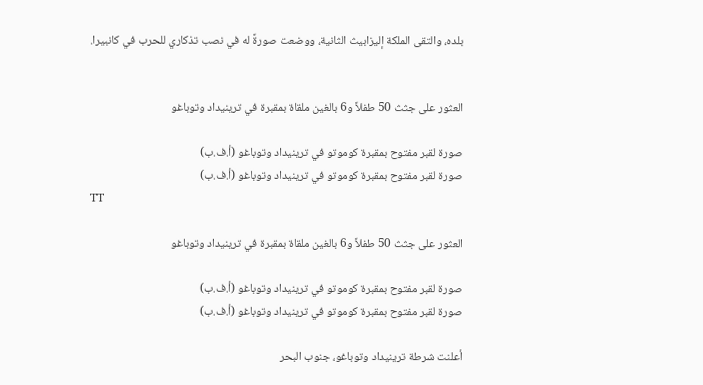بلده، والتقى الملكة إليزابيث الثانية، ووضعت صورةً له في نصب تذكاري للحرب في كانبيرا.


العثور على جثث 50 طفلاً و6 بالغين ملقاة بمقبرة في ترينيداد وتوباغو

صورة لقبر مفتوح بمقبرة كوموتو في ترينيداد وتوباغو (أ.ف.ب)
صورة لقبر مفتوح بمقبرة كوموتو في ترينيداد وتوباغو (أ.ف.ب)
TT

العثور على جثث 50 طفلاً و6 بالغين ملقاة بمقبرة في ترينيداد وتوباغو

صورة لقبر مفتوح بمقبرة كوموتو في ترينيداد وتوباغو (أ.ف.ب)
صورة لقبر مفتوح بمقبرة كوموتو في ترينيداد وتوباغو (أ.ف.ب)

أعلنت شرطة ترينيداد وتوباغو، جنوب البحر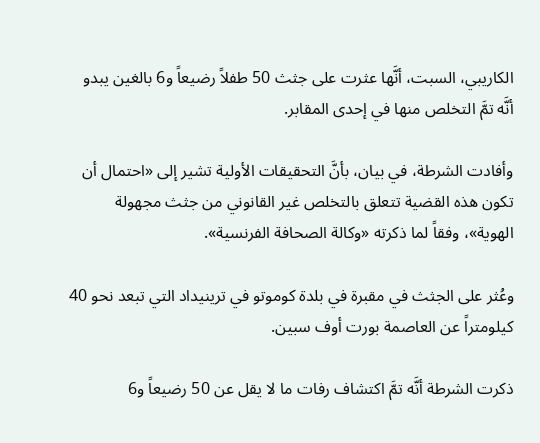الكاريبي، السبت، أنَّها عثرت على جثث 50 طفلاً رضيعاً و6 بالغين يبدو أنَّه تمَّ التخلص منها في إحدى المقابر.

وأفادت الشرطة، في بيان، بأنَّ التحقيقات الأولية تشير إلى «احتمال أن تكون هذه القضية تتعلق بالتخلص غير القانوني من جثث مجهولة الهوية»، وفقاً لما ذكرته «وكالة الصحافة الفرنسية».

وعُثر على الجثث في مقبرة في بلدة كوموتو في ترينيداد التي تبعد نحو 40 كيلومتراً عن العاصمة بورت أوف سبين.

ذكرت الشرطة أنَّه تمَّ اكتشاف رفات ما لا يقل عن 50 رضيعاً و6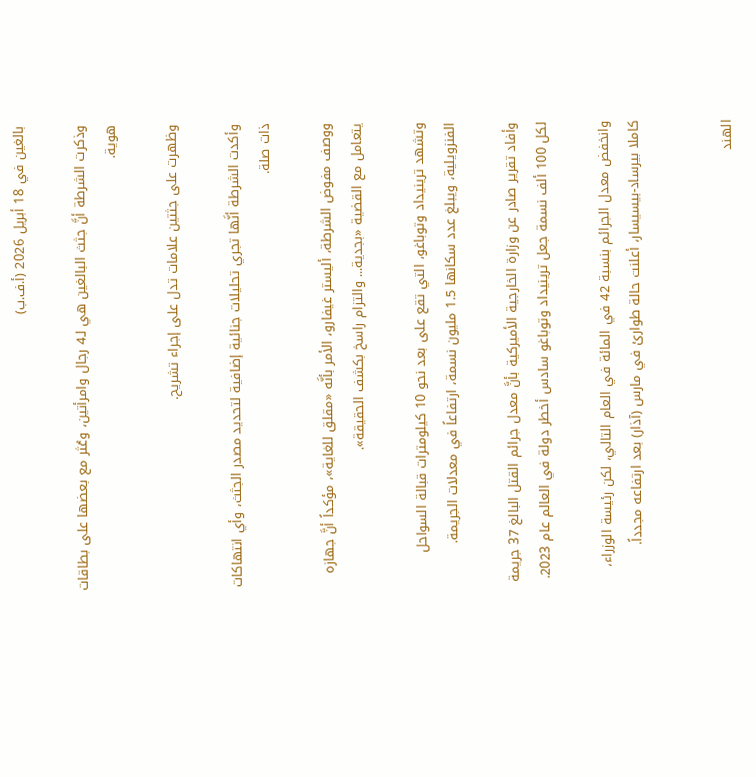بالغين في 18 أبريل 2026 (أ.ف.ب)

وذكرت الشرطة أنَّ جثث البالغين هي لـ4 رجال وامرأتين، وعُثر مع بعضها على بطاقات هوية.

وظهرت على جثتين علامات تدل على إجراء تشريح.

وأكدت الشرطة أنَّها تجري تحليلات جنائية إضافية لتحديد مصدر الجثث، وأي انتهاكات ذات صلة.

ووصف مفوض الشرطة، أليستر غيفارو، الأمر بأنَّه «مقلق للغاية»، مؤكداً أنَّ جهازه يتعامل مع القضية «بجدية... والتزام راسخ بكشف الحقيقة».

وتشهد ترينيداد وتوباغو، التي تقع على بعد نحو 10 كيلومترات قبالة السواحل الفنزويلية، ويبلغ عدد سكانها 1.5 مليون نسمة، ارتفاعاً في معدلات الجريمة.

وأفاد تقرير صادر عن وزارة الخارجية الأميركية بأنَّ معدل جرائم القتل البالغ 37 جريمة لكل 100 ألف نسمة جعل ترينيداد وتوباغو سادس أخطر دولة في العالم عام 2023.

وانخفض معدل الجرائم بنسبة 42 في المائة في العام التالي، لكن رئيسة الوزراء، كاملا بيرساد-بيسيسار، أعلنت حالة طوارئ في مارس (آذار) بعد ارتفاعه مجدداً.


الهند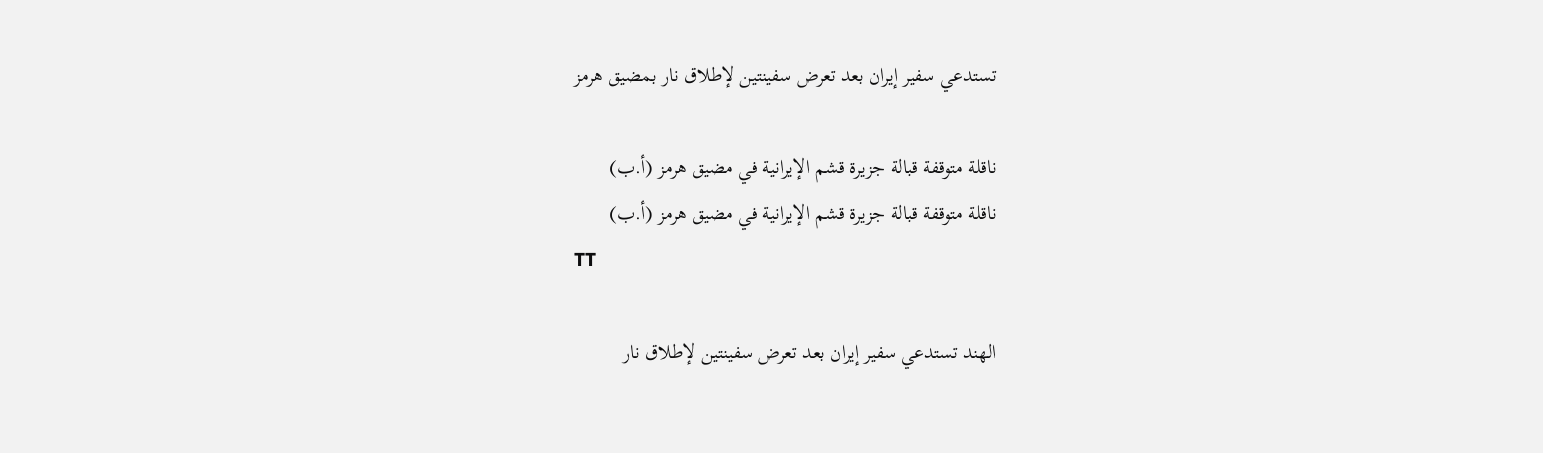تستدعي سفير إيران بعد تعرض سفينتين لإطلاق نار بمضيق هرمز

ناقلة متوقفة قبالة جزيرة قشم الإيرانية في مضيق هرمز (أ.ب)
ناقلة متوقفة قبالة جزيرة قشم الإيرانية في مضيق هرمز (أ.ب)
TT

الهند تستدعي سفير إيران بعد تعرض سفينتين لإطلاق نار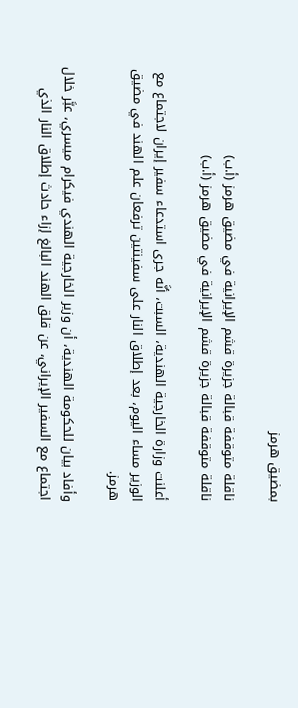بمضيق هرمز

ناقلة متوقفة قبالة جزيرة قشم الإيرانية في مضيق هرمز (أ.ب)
ناقلة متوقفة قبالة جزيرة قشم الإيرانية في مضيق هرمز (أ.ب)

أعلنت وزارة الخارجية الهندية، السبت، أنَّه جرى استدعاء سفير إيران لاجتماع مع الوزير مساء اليوم، بعد إطلاق النار على سفينتين ترفعان علم الهند في مضيق هرمز.

وأفاد بيان للحكومة الهندية، أن وزير الخارجية الهندي فيكرام ميسري، عبَّر خلال اجتماع مع السفير الإيراني، عن قلق الهند ‌البالغ إزاء ‌حادث إطلاق النار الذي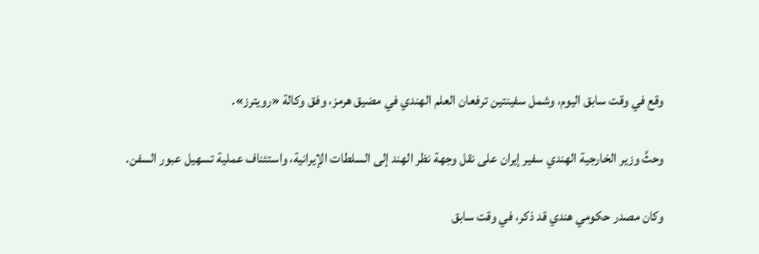وقع في وقت سابق اليوم، وشمل سفينتين ترفعان العلم الهندي في مضيق هرمز، وفق وكالة «رويترز».

وحثَّ وزير الخارجية الهندي سفير إيران على نقل وجهة نظر الهند إلى السلطات الإيرانية، واستئناف عملية تسهيل عبور السفن.

وكان مصدر حكومي هندي قد ذكر، في وقت سابق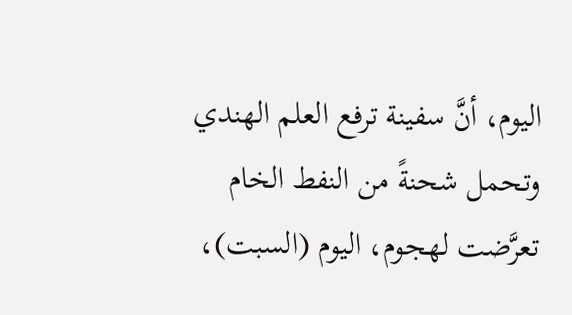اليوم، أنَّ سفينة ترفع العلم الهندي وتحمل شحنةً من النفط الخام تعرَّضت لهجوم، اليوم (السبت)،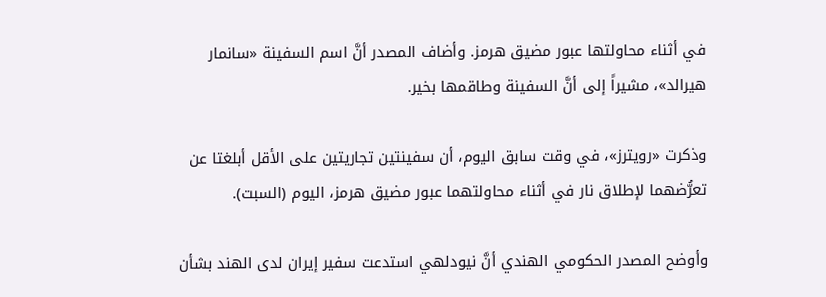في أثناء محاولتها عبور مضيق هرمز. وأضاف المصدر أنَّ اسم السفينة «سانمار هيرالد»، مشيراً إلى أنَّ السفينة وطاقمها بخير.

وذكرت «رويترز»، في وقت سابق اليوم، أن سفينتين تجاريتين على الأقل أبلغتا عن تعرُّضهما لإطلاق نار في أثناء محاولتهما عبور مضيق هرمز، اليوم (السبت).

وأوضح المصدر الحكومي الهندي أنَّ نيودلهي استدعت سفير إيران لدى الهند بشأن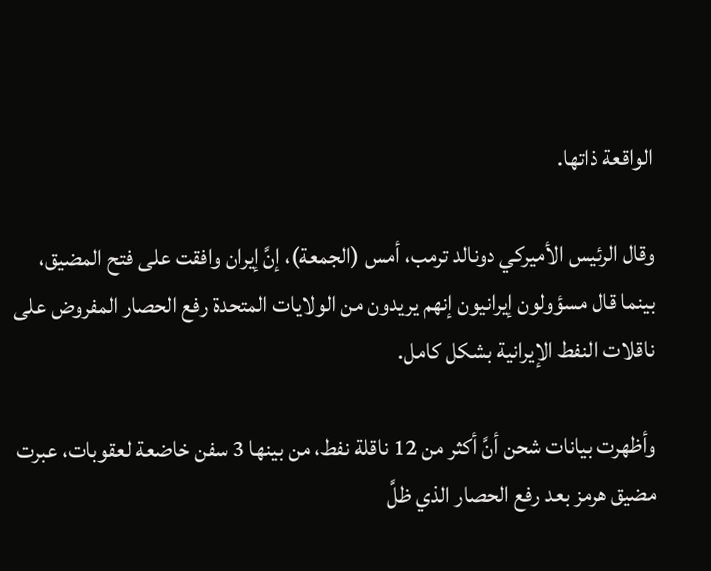الواقعة ذاتها.

وقال الرئيس الأميركي دونالد ترمب، أمس (الجمعة)، إنَّ إيران وافقت على فتح المضيق، بينما قال مسؤولون إيرانيون إنهم يريدون من الولايات المتحدة رفع الحصار المفروض على ناقلات النفط الإيرانية بشكل كامل.

وأظهرت بيانات شحن أنَّ أكثر من 12 ناقلة نفط، من بينها 3 سفن خاضعة لعقوبات، عبرت مضيق هرمز بعد رفع الحصار الذي ظلَّ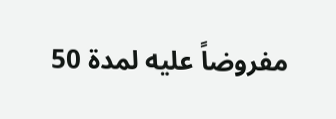مفروضاً عليه لمدة 50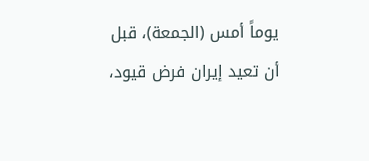يوماً أمس (الجمعة)، قبل أن تعيد إيران فرض قيود،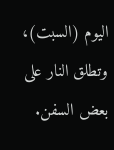اليوم (السبت)، وتطلق النار على بعض السفن.